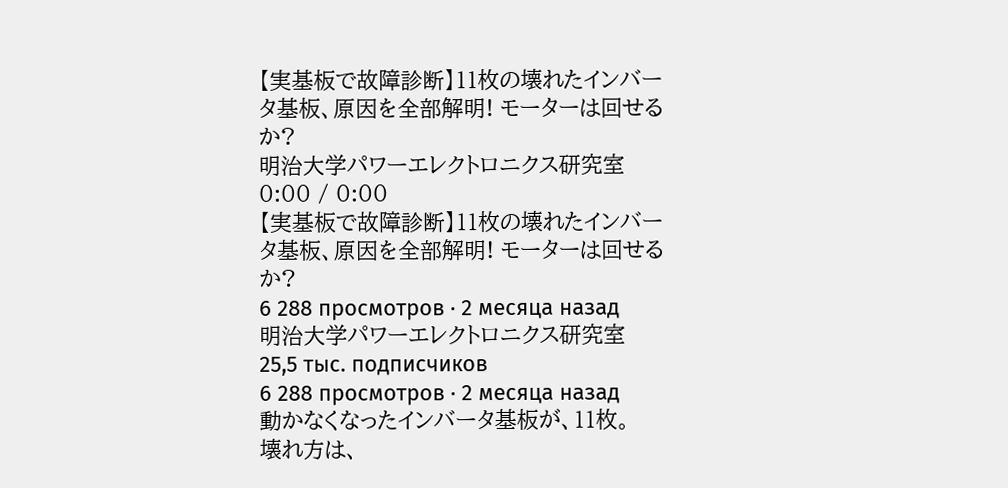【実基板で故障診断】11枚の壊れたインバータ基板、原因を全部解明! モーターは回せるか?
明治大学パワーエレクトロニクス研究室
0:00 / 0:00
【実基板で故障診断】11枚の壊れたインバータ基板、原因を全部解明! モーターは回せるか?
6 288 просмотров · 2 месяца назад
明治大学パワーエレクトロニクス研究室
25,5 тыс. подписчиков
6 288 просмотров · 2 месяца назад
動かなくなったインバータ基板が、11枚。
壊れ方は、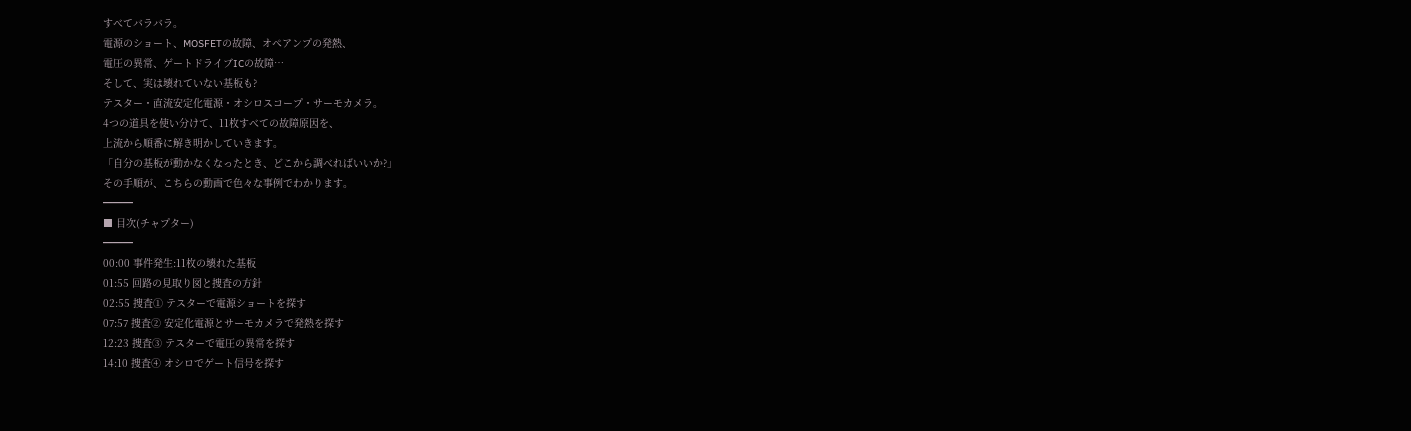すべてバラバラ。
電源のショート、MOSFETの故障、オペアンプの発熱、
電圧の異常、ゲートドライブICの故障…
そして、実は壊れていない基板も?
テスター・直流安定化電源・オシロスコープ・サーモカメラ。
4つの道具を使い分けて、11枚すべての故障原因を、
上流から順番に解き明かしていきます。
「自分の基板が動かなくなったとき、どこから調べればいいか?」
その手順が、こちらの動画で色々な事例でわかります。
━━━
■ 目次(チャプター)
━━━
00:00 事件発生:11枚の壊れた基板
01:55 回路の見取り図と捜査の方針
02:55 捜査① テスターで電源ショートを探す
07:57 捜査② 安定化電源とサーモカメラで発熱を探す
12:23 捜査③ テスターで電圧の異常を探す
14:10 捜査④ オシロでゲート信号を探す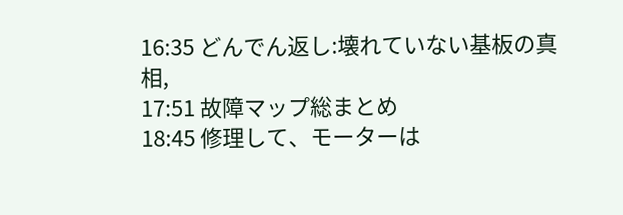16:35 どんでん返し:壊れていない基板の真相,
17:51 故障マップ総まとめ
18:45 修理して、モーターは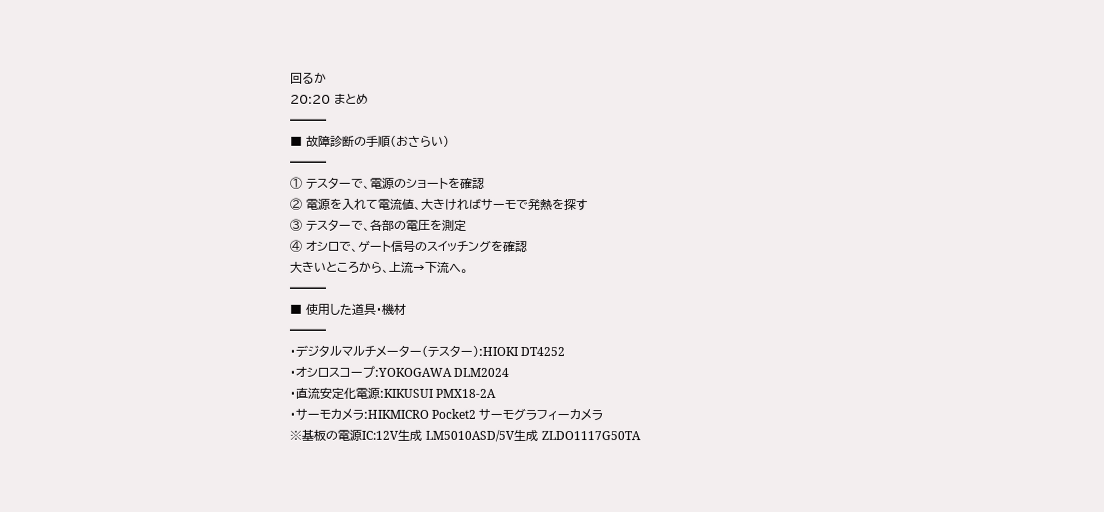回るか
20:20 まとめ
━━━
■ 故障診断の手順(おさらい)
━━━
① テスターで、電源のショートを確認
② 電源を入れて電流値、大きければサーモで発熱を探す
③ テスターで、各部の電圧を測定
④ オシロで、ゲート信号のスイッチングを確認
大きいところから、上流→下流へ。
━━━
■ 使用した道具・機材
━━━
・デジタルマルチメーター(テスター):HIOKI DT4252
・オシロスコープ:YOKOGAWA DLM2024
・直流安定化電源:KIKUSUI PMX18-2A
・サーモカメラ:HIKMICRO Pocket2 サーモグラフィーカメラ
※基板の電源IC:12V生成 LM5010ASD/5V生成 ZLDO1117G50TA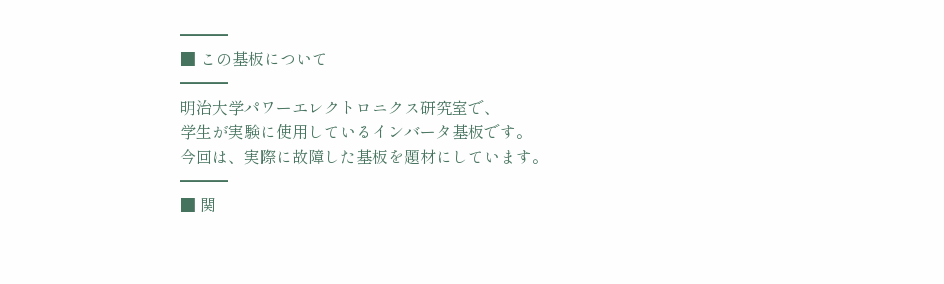━━━
■ この基板について
━━━
明治大学パワーエレクトロニクス研究室で、
学生が実験に使用しているインバータ基板です。
今回は、実際に故障した基板を題材にしています。
━━━
■ 関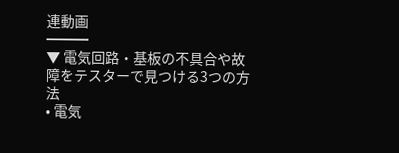連動画
━━━
▼ 電気回路・基板の不具合や故障をテスターで見つける3つの方法
• 電気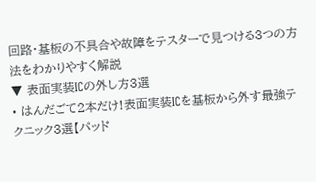回路・基板の不具合や故障をテスターで見つける3つの方法をわかりやすく解説
▼ 表面実装ICの外し方3選
• はんだごて2本だけ!表面実装ICを基板から外す最強テクニック3選【パッド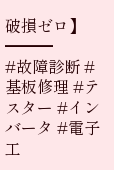破損ゼロ】
━━━
#故障診断 #基板修理 #テスター #インバータ #電子工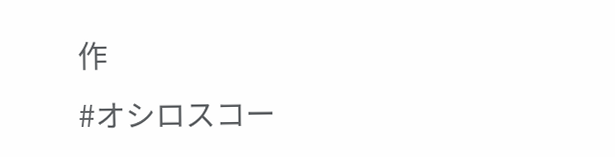作
#オシロスコー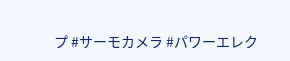プ #サーモカメラ #パワーエレク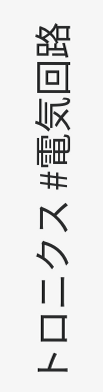トロニクス #電気回路